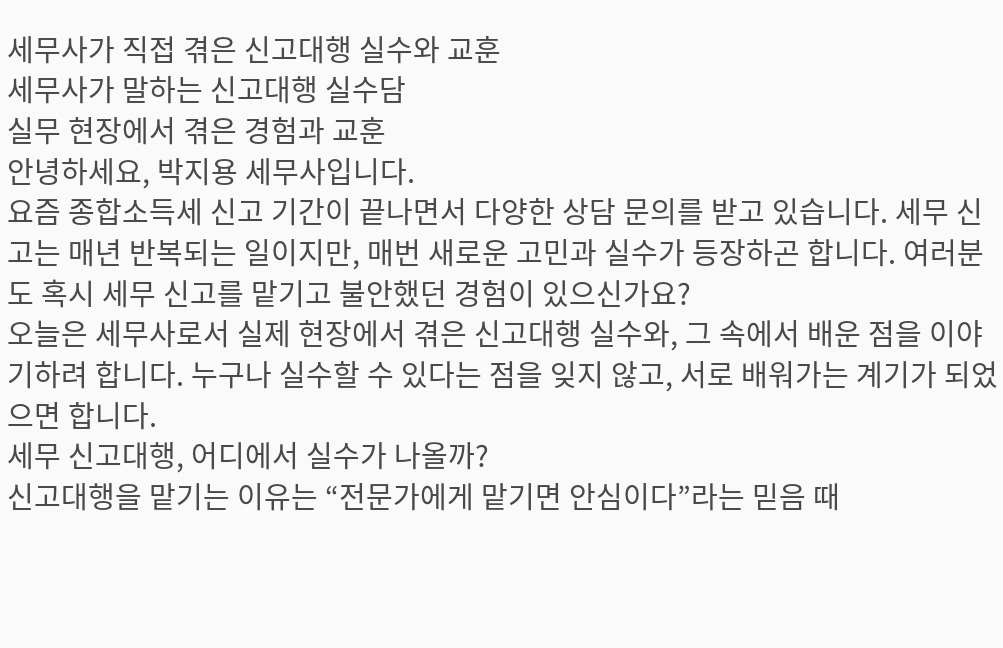세무사가 직접 겪은 신고대행 실수와 교훈
세무사가 말하는 신고대행 실수담
실무 현장에서 겪은 경험과 교훈
안녕하세요, 박지용 세무사입니다.
요즘 종합소득세 신고 기간이 끝나면서 다양한 상담 문의를 받고 있습니다. 세무 신고는 매년 반복되는 일이지만, 매번 새로운 고민과 실수가 등장하곤 합니다. 여러분도 혹시 세무 신고를 맡기고 불안했던 경험이 있으신가요?
오늘은 세무사로서 실제 현장에서 겪은 신고대행 실수와, 그 속에서 배운 점을 이야기하려 합니다. 누구나 실수할 수 있다는 점을 잊지 않고, 서로 배워가는 계기가 되었으면 합니다.
세무 신고대행, 어디에서 실수가 나올까?
신고대행을 맡기는 이유는 “전문가에게 맡기면 안심이다”라는 믿음 때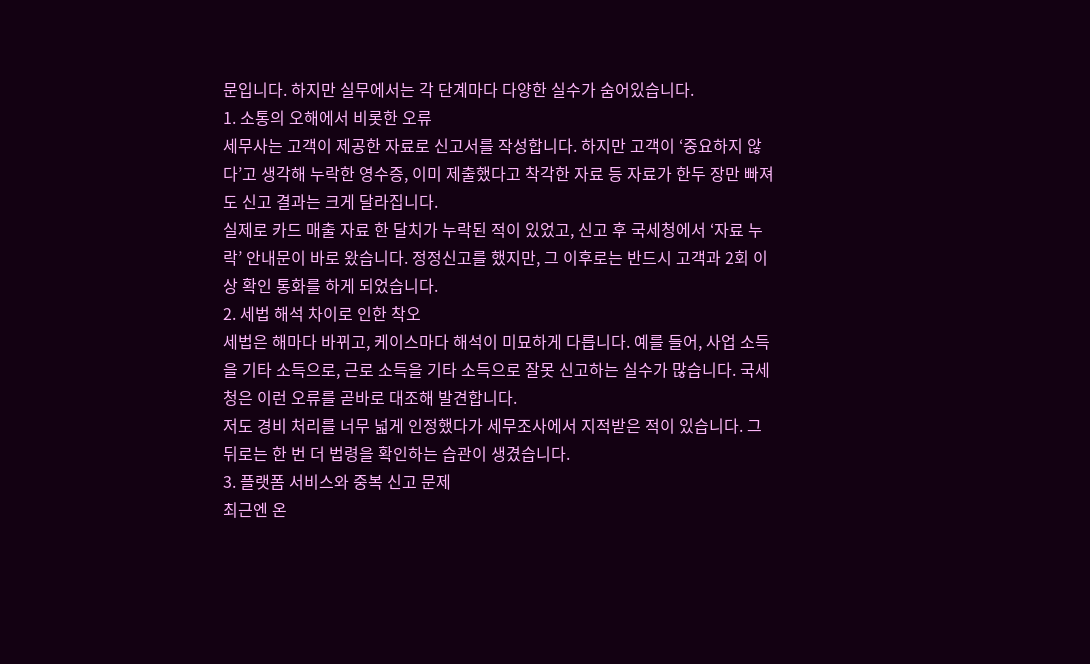문입니다. 하지만 실무에서는 각 단계마다 다양한 실수가 숨어있습니다.
1. 소통의 오해에서 비롯한 오류
세무사는 고객이 제공한 자료로 신고서를 작성합니다. 하지만 고객이 ‘중요하지 않다’고 생각해 누락한 영수증, 이미 제출했다고 착각한 자료 등 자료가 한두 장만 빠져도 신고 결과는 크게 달라집니다.
실제로 카드 매출 자료 한 달치가 누락된 적이 있었고, 신고 후 국세청에서 ‘자료 누락’ 안내문이 바로 왔습니다. 정정신고를 했지만, 그 이후로는 반드시 고객과 2회 이상 확인 통화를 하게 되었습니다.
2. 세법 해석 차이로 인한 착오
세법은 해마다 바뀌고, 케이스마다 해석이 미묘하게 다릅니다. 예를 들어, 사업 소득을 기타 소득으로, 근로 소득을 기타 소득으로 잘못 신고하는 실수가 많습니다. 국세청은 이런 오류를 곧바로 대조해 발견합니다.
저도 경비 처리를 너무 넓게 인정했다가 세무조사에서 지적받은 적이 있습니다. 그 뒤로는 한 번 더 법령을 확인하는 습관이 생겼습니다.
3. 플랫폼 서비스와 중복 신고 문제
최근엔 온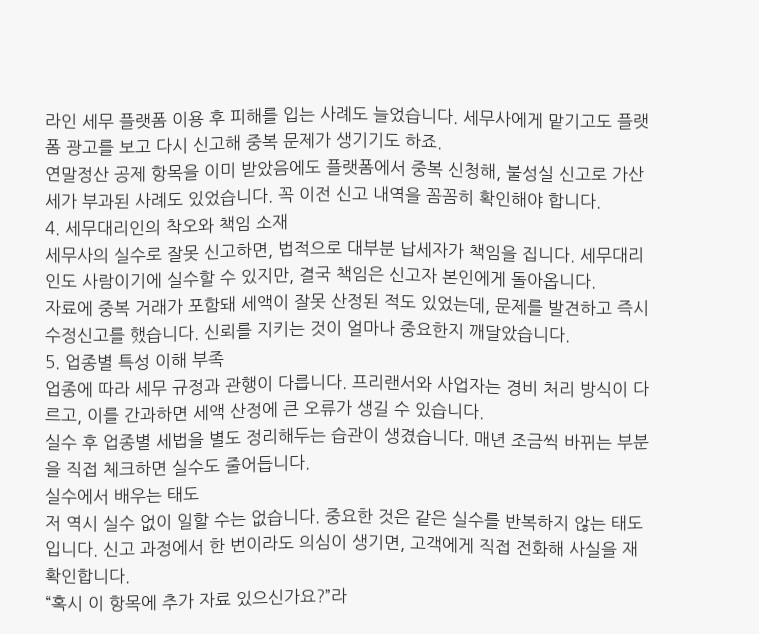라인 세무 플랫폼 이용 후 피해를 입는 사례도 늘었습니다. 세무사에게 맡기고도 플랫폼 광고를 보고 다시 신고해 중복 문제가 생기기도 하죠.
연말정산 공제 항목을 이미 받았음에도 플랫폼에서 중복 신청해, 불성실 신고로 가산세가 부과된 사례도 있었습니다. 꼭 이전 신고 내역을 꼼꼼히 확인해야 합니다.
4. 세무대리인의 착오와 책임 소재
세무사의 실수로 잘못 신고하면, 법적으로 대부분 납세자가 책임을 집니다. 세무대리인도 사람이기에 실수할 수 있지만, 결국 책임은 신고자 본인에게 돌아옵니다.
자료에 중복 거래가 포함돼 세액이 잘못 산정된 적도 있었는데, 문제를 발견하고 즉시 수정신고를 했습니다. 신뢰를 지키는 것이 얼마나 중요한지 깨달았습니다.
5. 업종별 특성 이해 부족
업종에 따라 세무 규정과 관행이 다릅니다. 프리랜서와 사업자는 경비 처리 방식이 다르고, 이를 간과하면 세액 산정에 큰 오류가 생길 수 있습니다.
실수 후 업종별 세법을 별도 정리해두는 습관이 생겼습니다. 매년 조금씩 바뀌는 부분을 직접 체크하면 실수도 줄어듭니다.
실수에서 배우는 태도
저 역시 실수 없이 일할 수는 없습니다. 중요한 것은 같은 실수를 반복하지 않는 태도입니다. 신고 과정에서 한 번이라도 의심이 생기면, 고객에게 직접 전화해 사실을 재확인합니다.
“혹시 이 항목에 추가 자료 있으신가요?”라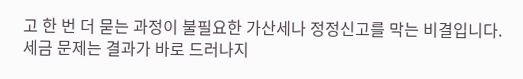고 한 번 더 묻는 과정이 불필요한 가산세나 정정신고를 막는 비결입니다.
세금 문제는 결과가 바로 드러나지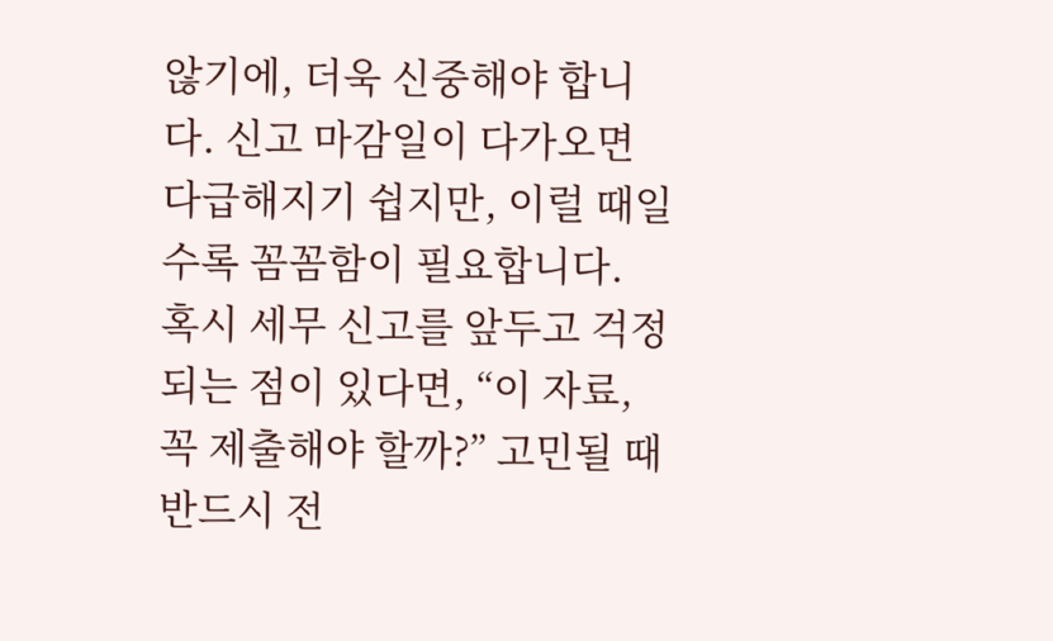않기에, 더욱 신중해야 합니다. 신고 마감일이 다가오면 다급해지기 쉽지만, 이럴 때일수록 꼼꼼함이 필요합니다.
혹시 세무 신고를 앞두고 걱정되는 점이 있다면, “이 자료, 꼭 제출해야 할까?” 고민될 때 반드시 전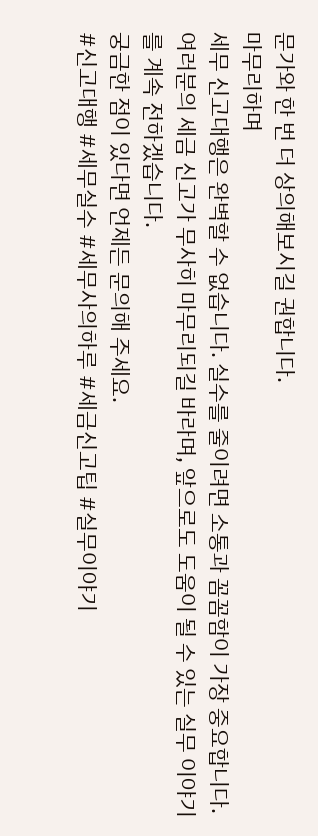문가와 한 번 더 상의해보시길 권합니다.
마무리하며
세무 신고대행은 완벽할 수 없습니다. 실수를 줄이려면 소통과 꼼꼼함이 가장 중요합니다.
여러분의 세금 신고가 무사히 마무리되길 바라며, 앞으로도 도움이 될 수 있는 실무 이야기를 계속 전하겠습니다.
궁금한 점이 있다면 언제든 문의해 주세요.
#신고대행 #세무실수 #세무사의하루 #세금신고팁 #실무이야기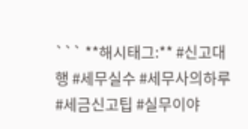``` **해시태그:** #신고대행 #세무실수 #세무사의하루 #세금신고팁 #실무이야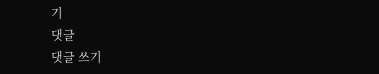기
댓글
댓글 쓰기